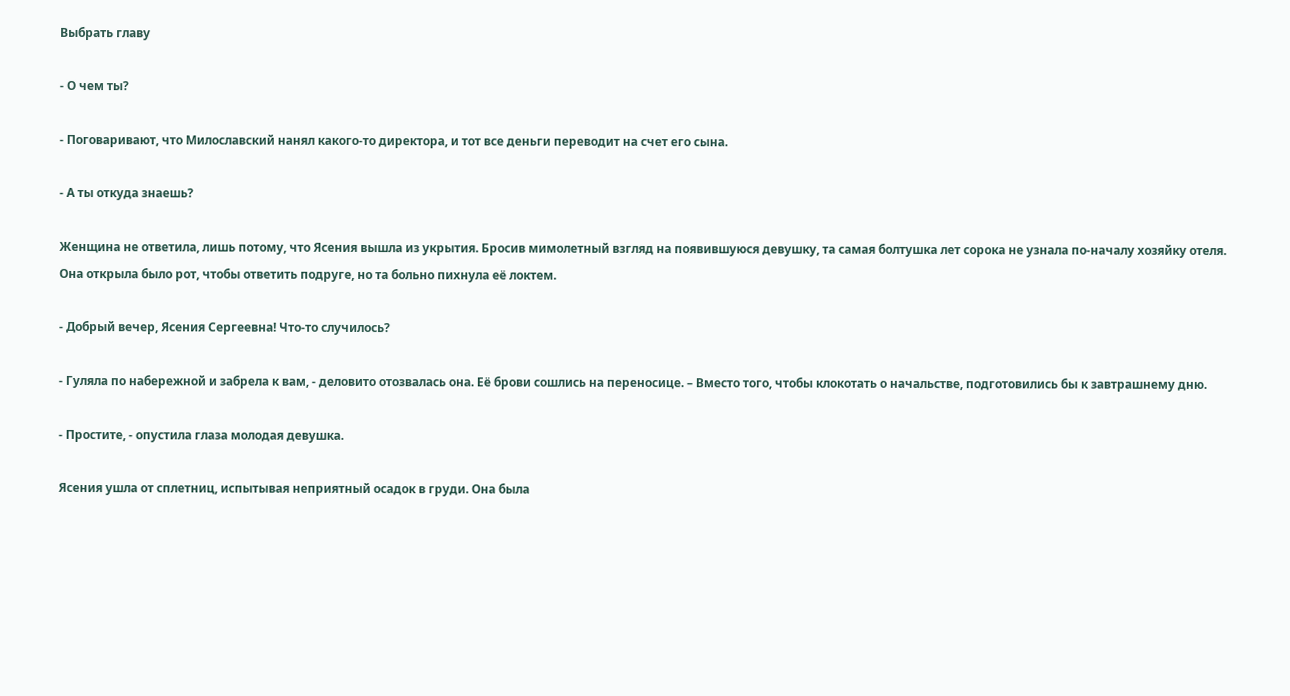Выбрать главу

- О чем ты?

- Поговаривают, что Милославский нанял какого-то директора, и тот все деньги переводит на счет его сына.

- А ты откуда знаешь?

Женщина не ответила, лишь потому, что Ясения вышла из укрытия. Бросив мимолетный взгляд на появившуюся девушку, та самая болтушка лет сорока не узнала по-началу хозяйку отеля. Она открыла было рот, чтобы ответить подруге, но та больно пихнула её локтем.

- Добрый вечер, Ясения Сергеевна! Что-то случилось?

- Гуляла по набережной и забрела к вам, - деловито отозвалась она. Её брови сошлись на переносице. – Вместо того, чтобы клокотать о начальстве, подготовились бы к завтрашнему дню.

- Простите, - опустила глаза молодая девушка.

Ясения ушла от сплетниц, испытывая неприятный осадок в груди. Она была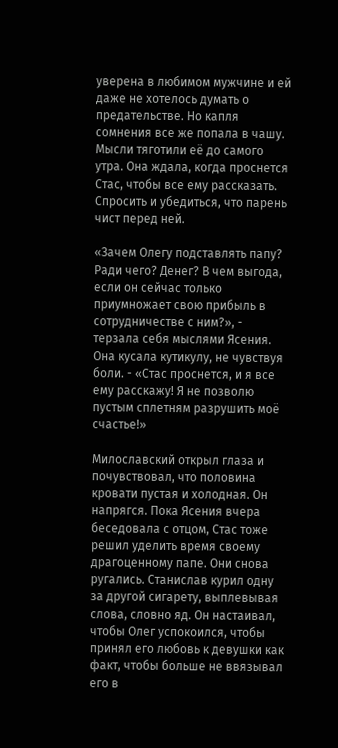уверена в любимом мужчине и ей даже не хотелось думать о предательстве. Но капля сомнения все же попала в чашу. Мысли тяготили её до самого утра. Она ждала, когда проснется Стас, чтобы все ему рассказать. Спросить и убедиться, что парень чист перед ней.

«Зачем Олегу подставлять папу? Ради чего? Денег? В чем выгода, если он сейчас только приумножает свою прибыль в сотрудничестве с ним?», - терзала себя мыслями Ясения. Она кусала кутикулу, не чувствуя боли. - «Стас проснется, и я все ему расскажу! Я не позволю пустым сплетням разрушить моё счастье!»

Милославский открыл глаза и почувствовал, что половина кровати пустая и холодная. Он напрягся. Пока Ясения вчера беседовала с отцом, Стас тоже решил уделить время своему драгоценному папе. Они снова ругались. Станислав курил одну за другой сигарету, выплевывая слова, словно яд. Он настаивал, чтобы Олег успокоился, чтобы принял его любовь к девушки как факт, чтобы больше не ввязывал его в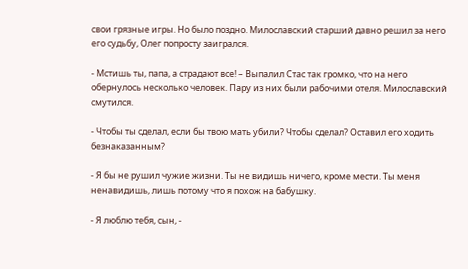свои грязные игры. Но было поздно. Милославский старший давно решил за него его судьбу, Олег попросту заигрался.

- Мстишь ты, папа, а страдают все! – Выпалил Стас так громко, что на него обернулось несколько человек. Пару из них были рабочими отеля. Милославский смутился.

- Чтобы ты сделал, если бы твою мать убили? Чтобы сделал? Оставил его ходить безнаказанным?

- Я бы не рушил чужие жизни. Ты не видишь ничего, кроме мести. Ты меня ненавидишь, лишь потому что я похож на бабушку.

- Я люблю тебя, сын, -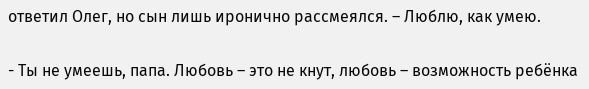ответил Олег, но сын лишь иронично рассмеялся. – Люблю, как умею.

- Ты не умеешь, папа. Любовь – это не кнут, любовь – возможность ребёнка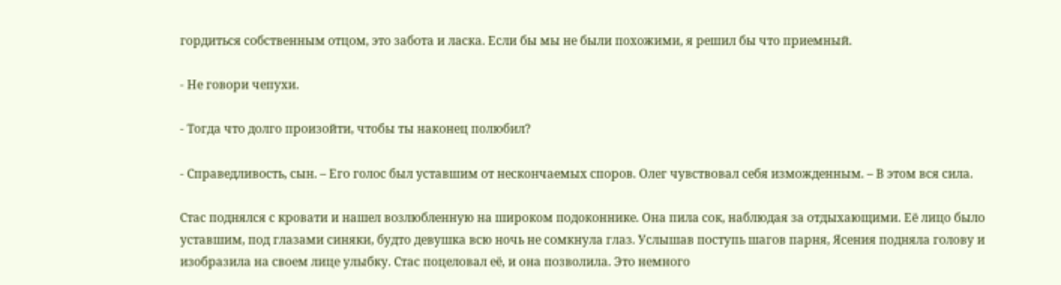гордиться собственным отцом, это забота и ласка. Если бы мы не были похожими, я решил бы что приемный.

- Не говори чепухи.

- Тогда что долго произойти, чтобы ты наконец полюбил?

- Справедливость, сын. – Его голос был уставшим от нескончаемых споров. Олег чувствовал себя изможденным. – В этом вся сила.

Стас поднялся с кровати и нашел возлюбленную на широком подоконнике. Она пила сок, наблюдая за отдыхающими. Её лицо было уставшим, под глазами синяки, будто девушка всю ночь не сомкнула глаз. Услышав поступь шагов парня, Ясения подняла голову и изобразила на своем лице улыбку. Стас поцеловал её, и она позволила. Это немного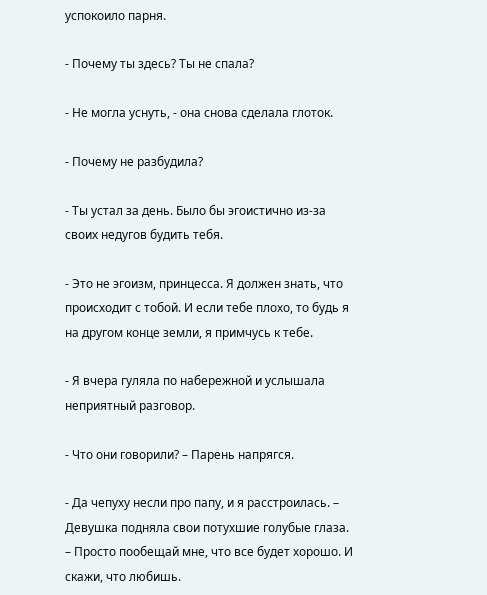успокоило парня.

- Почему ты здесь? Ты не спала?

- Не могла уснуть, - она снова сделала глоток.

- Почему не разбудила?

- Ты устал за день. Было бы эгоистично из-за своих недугов будить тебя.

- Это не эгоизм, принцесса. Я должен знать, что происходит с тобой. И если тебе плохо, то будь я на другом конце земли, я примчусь к тебе.

- Я вчера гуляла по набережной и услышала неприятный разговор.

- Что они говорили? – Парень напрягся.

- Да чепуху несли про папу, и я расстроилась. – Девушка подняла свои потухшие голубые глаза. – Просто пообещай мне, что все будет хорошо. И скажи, что любишь.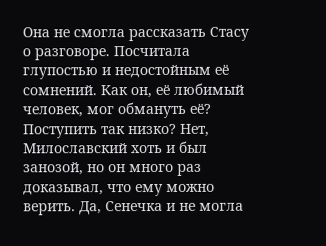Она не смогла рассказать Стасу о разговоре. Посчитала глупостью и недостойным её сомнений. Как он, её любимый человек, мог обмануть её? Поступить так низко? Нет, Милославский хоть и был занозой, но он много раз доказывал, что ему можно верить. Да, Сенечка и не могла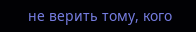не верить тому, кого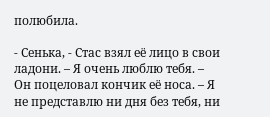полюбила.

- Сенька, - Стас взял её лицо в свои ладони. – Я очень люблю тебя. – Он поцеловал кончик её носа. – Я не представлю ни дня без тебя, ни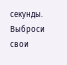секунды. Выброси свои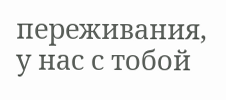переживания, у нас с тобой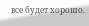все будет хорошо.